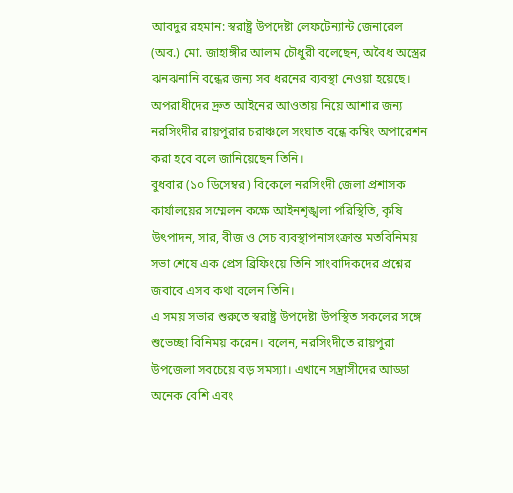আবদুর রহমান: স্বরাষ্ট্র উপদেষ্টা লেফটেন্যান্ট জেনারেল (অব.) মো. জাহাঙ্গীর আলম চৌধুরী বলেছেন, অবৈধ অস্ত্রের ঝনঝনানি বন্ধের জন্য সব ধরনের ব্যবস্থা নেওয়া হয়েছে। অপরাধীদের দ্রুত আইনের আওতায় নিয়ে আশার জন্য নরসিংদীর রায়পুরার চরাঞ্চলে সংঘাত বন্ধে কম্বিং অপারেশন করা হবে বলে জানিয়েছেন তিনি।
বুধবার (১০ ডিসেম্বর) বিকেলে নরসিংদী জেলা প্রশাসক কার্যালয়ের সম্মেলন কক্ষে আইনশৃঙ্খলা পরিস্থিতি, কৃষি উৎপাদন, সার, বীজ ও সেচ ব্যবস্থাপনাসংক্রান্ত মতবিনিময় সভা শেষে এক প্রেস ব্রিফিংয়ে তিনি সাংবাদিকদের প্রশ্নের জবাবে এসব কথা বলেন তিনি।
এ সময় সভার শুরুতে স্বরাষ্ট্র উপদেষ্টা উপস্থিত সকলের সঙ্গে শুভেচ্ছা বিনিময় করেন। বলেন, নরসিংদীতে রায়পুরা উপজেলা সবচেয়ে বড় সমস্যা। এখানে সন্ত্রাসীদের আড্ডা অনেক বেশি এবং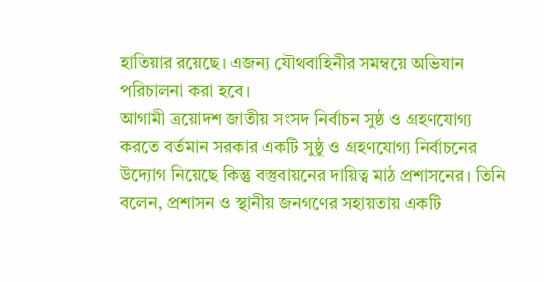হাতিয়ার রয়েছে। এজন্য যৌথবাহিনীর সমম্বয়ে অভিযান পরিচালনা করা হবে।
আগামী ত্রয়োদশ জাতীয় সংসদ নির্বাচন সুষ্ঠ ও গ্রহণযোগ্য করতে বর্তমান সরকার একটি সুষ্ঠু ও গ্রহণযোগ্য নির্বাচনের উদ্যোগ নিয়েছে কিন্তু বস্তুবায়নের দায়িত্ব মাঠ প্রশাসনের। তিনি বলেন, প্রশাসন ও স্থানীয় জনগণের সহায়তায় একটি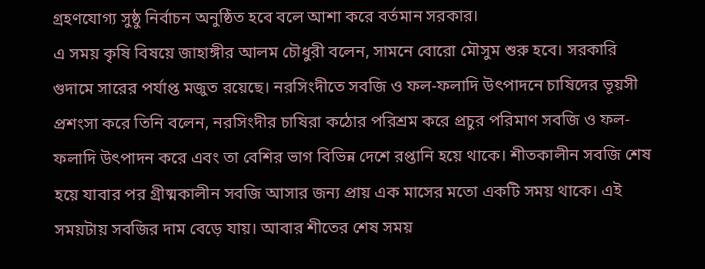গ্রহণযোগ্য সুষ্ঠু নির্বাচন অনুষ্ঠিত হবে বলে আশা করে বর্তমান সরকার।
এ সময় কৃষি বিষয়ে জাহাঙ্গীর আলম চৌধুরী বলেন, সামনে বোরো মৌসুম শুরু হবে। সরকারি গুদামে সারের পর্যাপ্ত মজুত রয়েছে। নরসিংদীতে সবজি ও ফল-ফলাদি উৎপাদনে চাষিদের ভূয়সী প্রশংসা করে তিনি বলেন, নরসিংদীর চাষিরা কঠোর পরিশ্রম করে প্রচুর পরিমাণ সবজি ও ফল-ফলাদি উৎপাদন করে এবং তা বেশির ভাগ বিভিন্ন দেশে রপ্তানি হয়ে থাকে। শীতকালীন সবজি শেষ হয়ে যাবার পর গ্রীষ্মকালীন সবজি আসার জন্য প্রায় এক মাসের মতো একটি সময় থাকে। এই সময়টায় সবজির দাম বেড়ে যায়। আবার শীতের শেষ সময়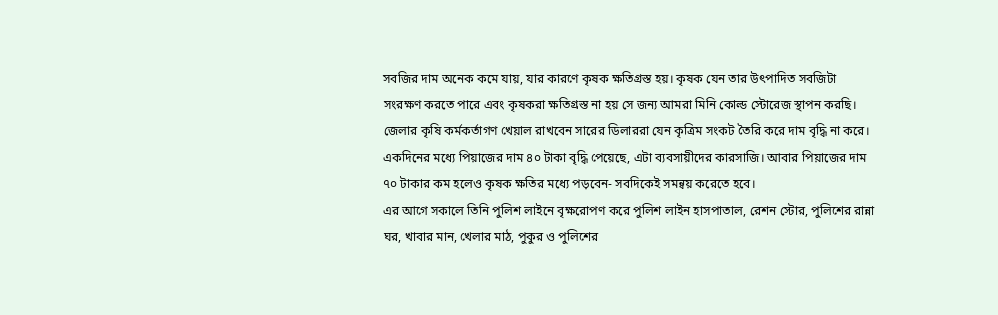সবজির দাম অনেক কমে যায়, যার কারণে কৃষক ক্ষতিগ্রস্ত হয়। কৃষক যেন তার উৎপাদিত সবজিটা সংরক্ষণ করতে পারে এবং কৃষকরা ক্ষতিগ্রস্ত না হয় সে জন্য আমরা মিনি কোল্ড স্টোরেজ স্থাপন করছি।
জেলার কৃষি কর্মকর্তাগণ খেয়াল রাখবেন সারের ডিলাররা যেন কৃত্রিম সংকট তৈরি করে দাম বৃদ্ধি না করে। একদিনের মধ্যে পিয়াজের দাম ৪০ টাকা বৃদ্ধি পেয়েছে, এটা ব্যবসায়ীদের কারসাজি। আবার পিয়াজের দাম ৭০ টাকার কম হলেও কৃষক ক্ষতির মধ্যে পড়বেন- সবদিকেই সমন্বয় করেতে হবে।
এর আগে সকালে তিনি পুলিশ লাইনে বৃক্ষরোপণ করে পুলিশ লাইন হাসপাতাল, রেশন স্টোর, পুলিশের রান্না ঘর, খাবার মান, খেলার মাঠ, পুকুর ও পুলিশের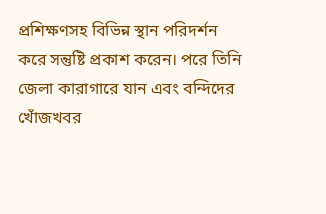প্রশিক্ষণসহ বিভিন্ন স্থান পরিদর্শন করে সন্তুষ্টি প্রকাশ করেন। পরে তিনি জেলা কারাগারে যান এবং বন্দিদের খোঁজখবর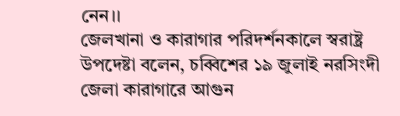নেন।।
জেলখানা ও কারাগার পরিদর্শনকালে স্বরাষ্ট্র উপদেষ্টা বলেন, চব্বিশের ১৯ জুলাই নরসিংদী জেলা কারাগারে আগুন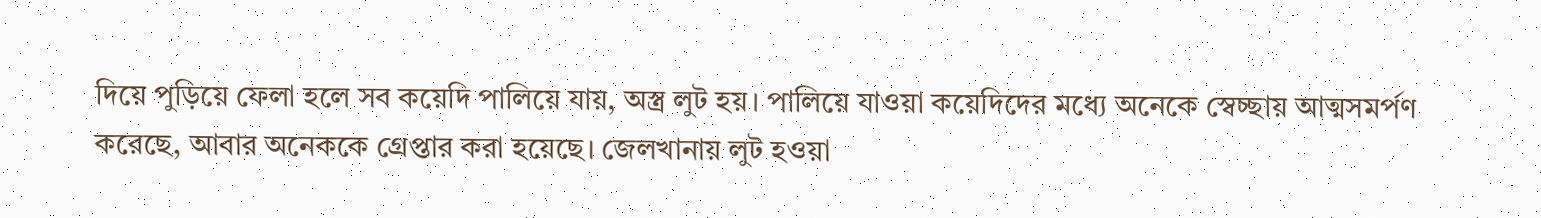দিয়ে পুড়িয়ে ফেলা হলে সব কয়েদি পালিয়ে যায়, অস্ত্র লুট হয়। পালিয়ে যাওয়া কয়েদিদের মধ্যে অনেকে স্বেচ্ছায় আত্মসমর্পণ করেছে, আবার অনেককে গ্রেপ্তার করা হয়েছে। জেলখানায় লুট হওয়া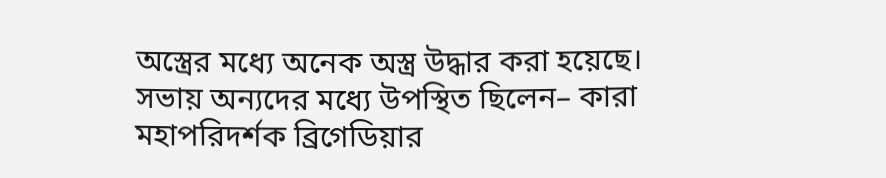অস্ত্রের মধ্যে অনেক অস্ত্র উদ্ধার করা হয়েছে।
সভায় অন্যদের মধ্যে উপস্থিত ছিলেন– কারা মহাপরিদর্শক ব্রিগেডিয়ার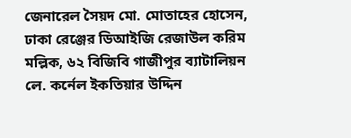জেনারেল সৈয়দ মো. মোতাহের হোসেন, ঢাকা রেঞ্জের ডিআইজি রেজাউল করিম মল্লিক, ৬২ বিজিবি গাজীপুর ব্যাটালিয়ন লে. কর্নেল ইকতিয়ার উদ্দিন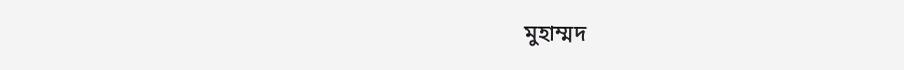মুহাম্মদ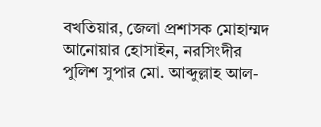বখতিয়ার, জেলা প্রশাসক মোহাম্মদ আনোয়ার হোসাইন, নরসিংদীর পুলিশ সুপার মো. আব্দুল্লাহ আল-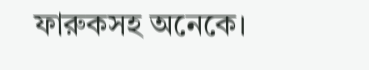ফারুকসহ অনেকে।